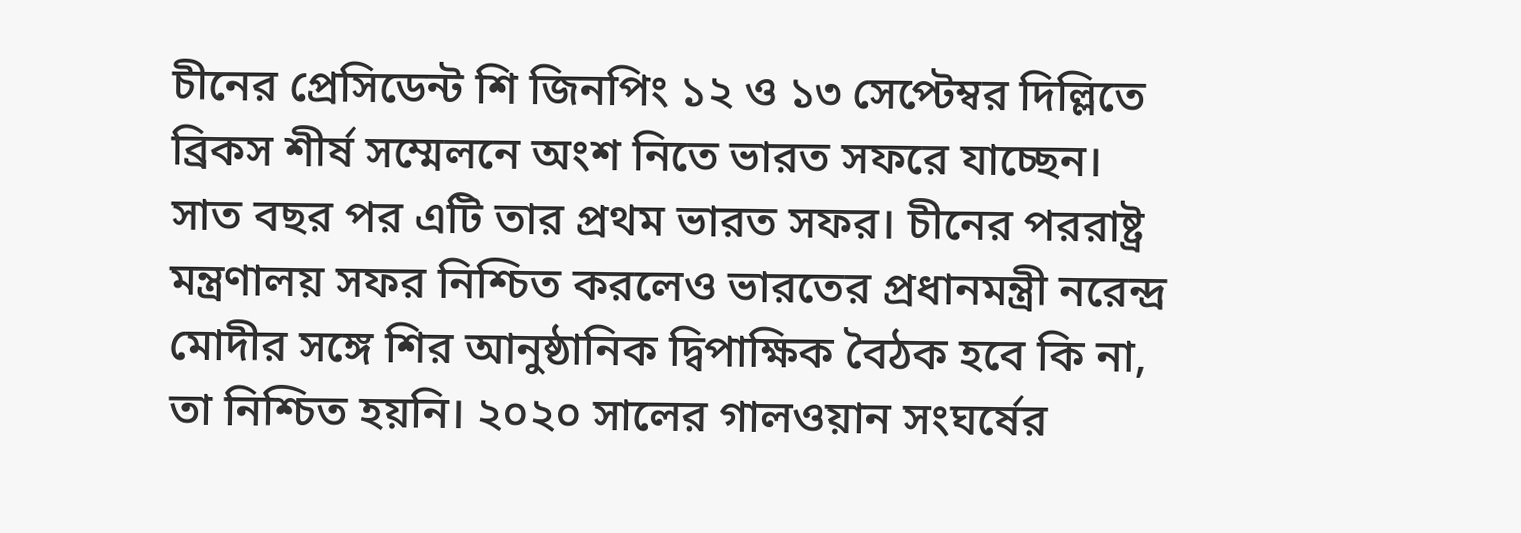চীনের প্রেসিডেন্ট শি জিনপিং ১২ ও ১৩ সেপ্টেম্বর দিল্লিতে ব্রিকস শীর্ষ সম্মেলনে অংশ নিতে ভারত সফরে যাচ্ছেন। সাত বছর পর এটি তার প্রথম ভারত সফর। চীনের পররাষ্ট্র মন্ত্রণালয় সফর নিশ্চিত করলেও ভারতের প্রধানমন্ত্রী নরেন্দ্র মোদীর সঙ্গে শির আনুষ্ঠানিক দ্বিপাক্ষিক বৈঠক হবে কি না, তা নিশ্চিত হয়নি। ২০২০ সালের গালওয়ান সংঘর্ষের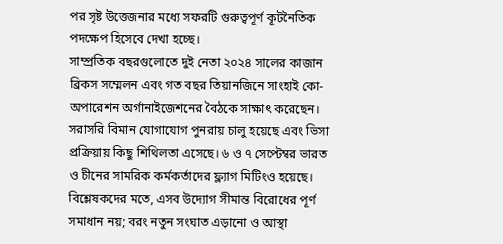পর সৃষ্ট উত্তেজনার মধ্যে সফরটি গুরুত্বপূর্ণ কূটনৈতিক পদক্ষেপ হিসেবে দেখা হচ্ছে।
সাম্প্রতিক বছরগুলোতে দুই নেতা ২০২৪ সালের কাজান ব্রিকস সম্মেলন এবং গত বছর তিয়ানজিনে সাংহাই কো-অপারেশন অর্গানাইজেশনের বৈঠকে সাক্ষাৎ করেছেন। সরাসরি বিমান যোগাযোগ পুনরায় চালু হয়েছে এবং ভিসা প্রক্রিয়ায় কিছু শিথিলতা এসেছে। ৬ ও ৭ সেপ্টেম্বর ভারত ও চীনের সামরিক কর্মকর্তাদের ফ্ল্যাগ মিটিংও হয়েছে। বিশ্লেষকদের মতে, এসব উদ্যোগ সীমান্ত বিরোধের পূর্ণ সমাধান নয়; বরং নতুন সংঘাত এড়ানো ও আস্থা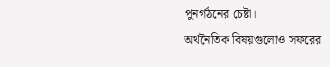পুনর্গঠনের চেষ্টা।
অর্থনৈতিক বিষয়গুলোও সফরের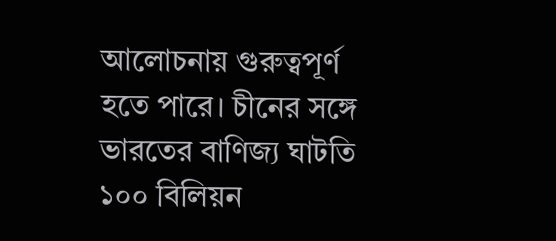আলোচনায় গুরুত্বপূর্ণ হতে পারে। চীনের সঙ্গে ভারতের বাণিজ্য ঘাটতি ১০০ বিলিয়ন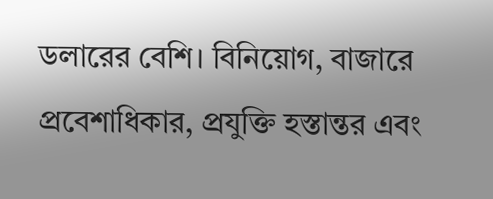ডলারের বেশি। বিনিয়োগ, বাজারে প্রবেশাধিকার, প্রযুক্তি হস্তান্তর এবং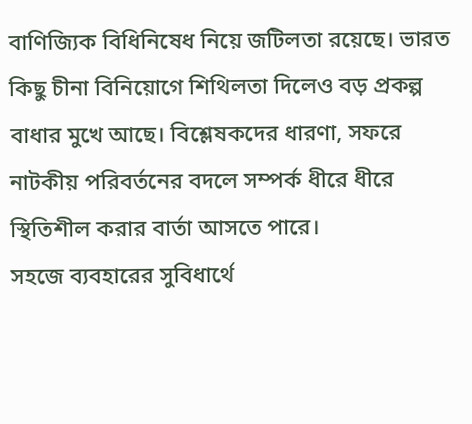বাণিজ্যিক বিধিনিষেধ নিয়ে জটিলতা রয়েছে। ভারত কিছু চীনা বিনিয়োগে শিথিলতা দিলেও বড় প্রকল্প বাধার মুখে আছে। বিশ্লেষকদের ধারণা, সফরে নাটকীয় পরিবর্তনের বদলে সম্পর্ক ধীরে ধীরে স্থিতিশীল করার বার্তা আসতে পারে।
সহজে ব্যবহারের সুবিধার্থে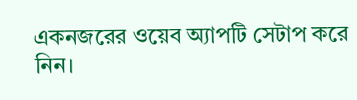একনজরের ওয়েব অ্যাপটি সেটাপ করে নিন।